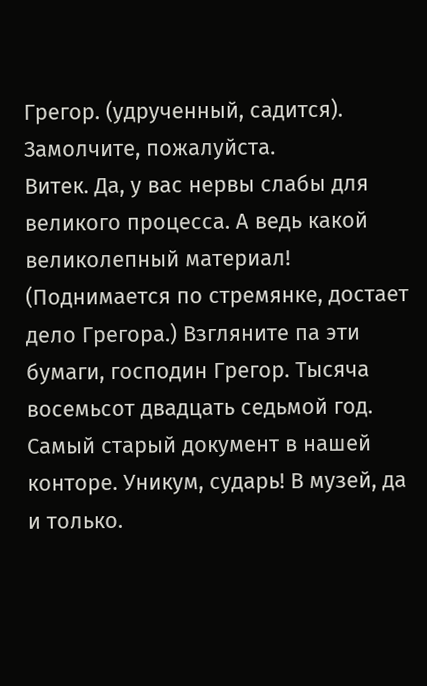Грегор. (удрученный, садится). Замолчите, пожалуйста.
Витек. Да, у вас нервы слабы для великого процесса. А ведь какой великолепный материал! (Поднимается по стремянке, достает дело Грегора.) Взгляните па эти бумаги, господин Грегор. Тысяча восемьсот двадцать седьмой год. Самый старый документ в нашей конторе. Уникум, сударь! В музей, да и только.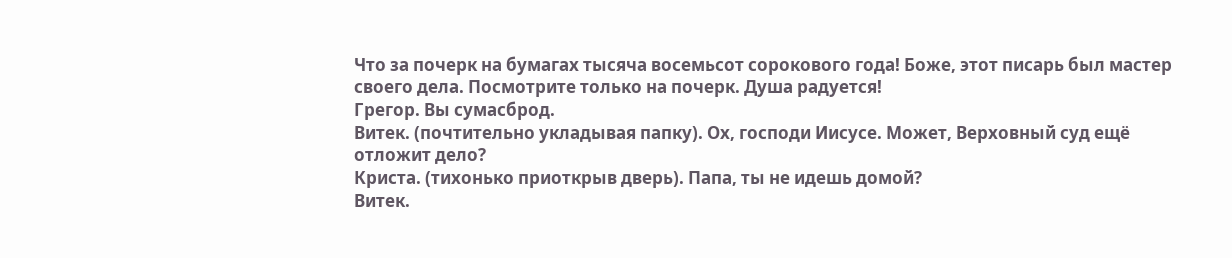Что за почерк на бумагах тысяча восемьсот сорокового года! Боже, этот писарь был мастер своего дела. Посмотрите только на почерк. Душа радуется!
Грегор. Вы сумасброд.
Витек. (почтительно укладывая папку). Ох, господи Иисусе. Может, Верховный суд ещё отложит дело?
Криста. (тихонько приоткрыв дверь). Папа, ты не идешь домой?
Витек.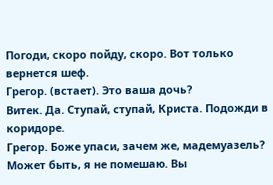Погоди, скоро пойду, скоро. Вот только вернется шеф.
Грегор. (встает). Это ваша дочь?
Витек. Да. Ступай, ступай, Криста. Подожди в коридоре.
Грегор. Боже упаси, зачем же, мадемуазель? Может быть, я не помешаю. Вы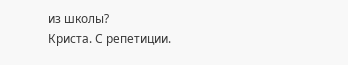из школы?
Криста. С репетиции.